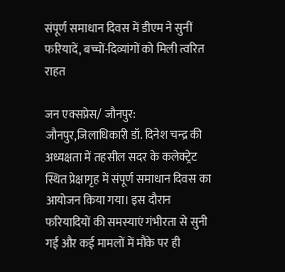संपूर्ण समाधान दिवस में डीएम ने सुनीं फरियादें, बच्चों-दिव्यांगों को मिली त्वरित राहत

जन एक्सप्रेस/ जौनपुर: जौनपुर,जिलाधिकारी डॉ. दिनेश चन्द्र की अध्यक्षता में तहसील सदर के कलेक्ट्रेट स्थित प्रेक्षागृह में संपूर्ण समाधान दिवस का आयोजन किया गया। इस दौरान फरियादियों की समस्याएं गंभीरता से सुनी गईं और कई मामलों में मौके पर ही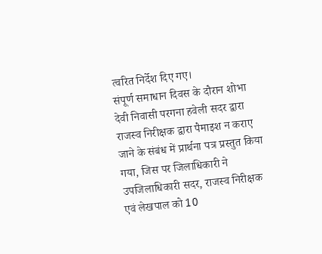त्वरित निर्देश दिए गए।
संपूर्ण समाधान दिवस के दौरान शोभा देवी निवासी परगना हवेली सदर द्वारा राजस्व निरीक्षक द्वारा पैमाइश न कराए जाने के संबंध में प्रार्थना पत्र प्रस्तुत किया गया, जिस पर जिलाधिकारी ने उपजिलाधिकारी सदर, राजस्व निरीक्षक एवं लेखपाल को 10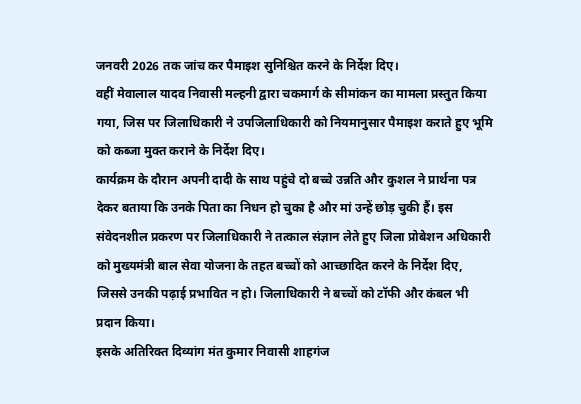जनवरी 2026 तक जांच कर पैमाइश सुनिश्चित करने के निर्देश दिए।
वहीं मेवालाल यादव निवासी मल्हनी द्वारा चकमार्ग के सीमांकन का मामला प्रस्तुत किया गया, जिस पर जिलाधिकारी ने उपजिलाधिकारी को नियमानुसार पैमाइश कराते हुए भूमि को कब्जा मुक्त कराने के निर्देश दिए।
कार्यक्रम के दौरान अपनी दादी के साथ पहुंचे दो बच्चे उन्नति और कुशल ने प्रार्थना पत्र देकर बताया कि उनके पिता का निधन हो चुका है और मां उन्हें छोड़ चुकी हैं। इस संवेदनशील प्रकरण पर जिलाधिकारी ने तत्काल संज्ञान लेते हुए जिला प्रोबेशन अधिकारी को मुख्यमंत्री बाल सेवा योजना के तहत बच्चों को आच्छादित करने के निर्देश दिए, जिससे उनकी पढ़ाई प्रभावित न हो। जिलाधिकारी ने बच्चों को टॉफी और कंबल भी प्रदान किया।
इसके अतिरिक्त दिव्यांग मंत कुमार निवासी शाहगंज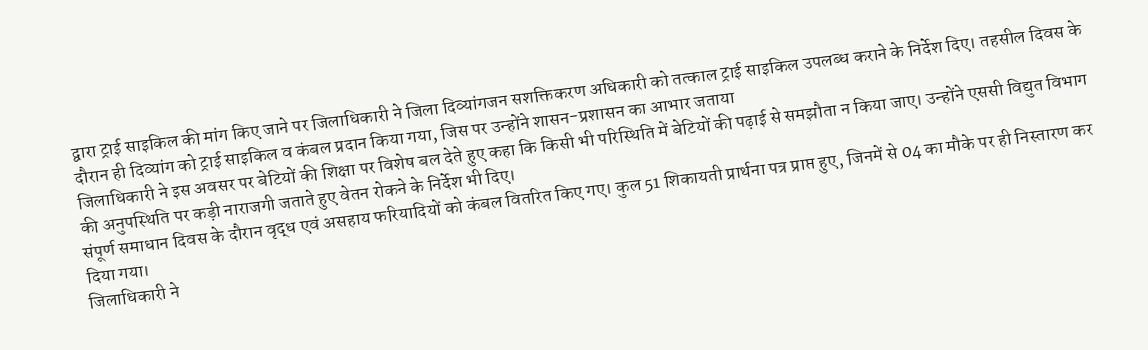द्वारा ट्राई साइकिल की मांग किए जाने पर जिलाधिकारी ने जिला दिव्यांगजन सशक्तिकरण अधिकारी को तत्काल ट्राई साइकिल उपलब्ध कराने के निर्देश दिए। तहसील दिवस के दौरान ही दिव्यांग को ट्राई साइकिल व कंबल प्रदान किया गया, जिस पर उन्होंने शासन-प्रशासन का आभार जताया
जिलाधिकारी ने इस अवसर पर बेटियों की शिक्षा पर विशेष बल देते हुए कहा कि किसी भी परिस्थिति में बेटियों की पढ़ाई से समझौता न किया जाए। उन्होंने एससी विद्युत विभाग की अनुपस्थिति पर कड़ी नाराजगी जताते हुए वेतन रोकने के निर्देश भी दिए।
संपूर्ण समाधान दिवस के दौरान वृद्ध एवं असहाय फरियादियों को कंबल वितरित किए गए। कुल 51 शिकायती प्रार्थना पत्र प्राप्त हुए, जिनमें से 04 का मौके पर ही निस्तारण कर दिया गया।
जिलाधिकारी ने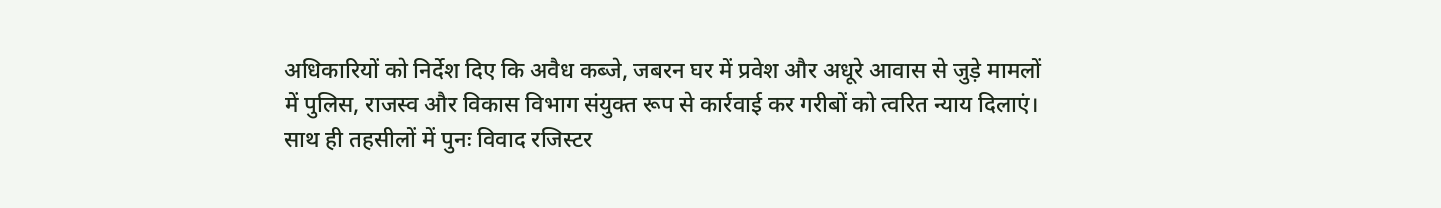अधिकारियों को निर्देश दिए कि अवैध कब्जे, जबरन घर में प्रवेश और अधूरे आवास से जुड़े मामलों में पुलिस, राजस्व और विकास विभाग संयुक्त रूप से कार्रवाई कर गरीबों को त्वरित न्याय दिलाएं। साथ ही तहसीलों में पुनः विवाद रजिस्टर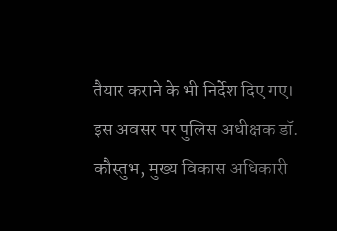तैयार कराने के भी निर्देश दिए गए।
इस अवसर पर पुलिस अधीक्षक डॉ. कौस्तुभ, मुख्य विकास अधिकारी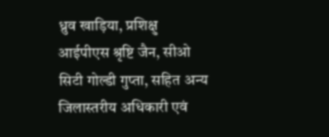ध्रुव खाड़िया, प्रशिक्षु आईपीएस श्रृष्टि जैन, सीओ सिटी गोल्डी गुप्ता, सहित अन्य जिलास्तरीय अधिकारी एवं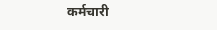कर्मचारी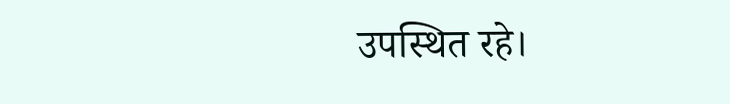उपस्थित रहे।